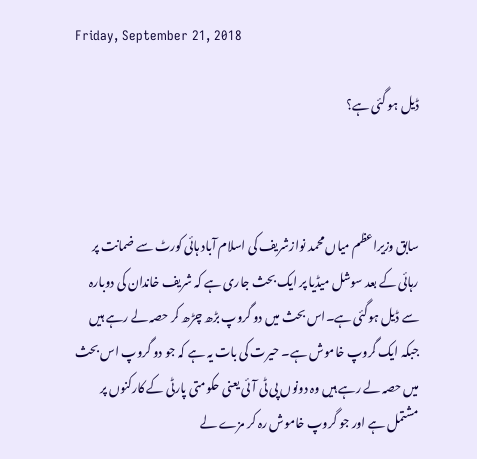Friday, September 21, 2018

ڈیل ہو گئی ہے؟



سابق وزیراعظم میاں محمد نوازشریف کی اسلام آباد ہائی کورٹ سے ضمانت پر رہائی کے بعد سوشل میڈیا پر ایک بحث جاری ہے کہ شریف خاندان کی دوبارہ سے ڈیل ہوگئی ہے۔اس بحث میں دو گروپ بڑھ چڑھ کر حصہ لے رہے ہیں جبکہ ایک گروپ خاموش ہے۔ حیرت کی بات یہ ہے کہ جو دو گروپ اس بحث میں حصہ لے رہے ہیں وہ دونوں پی ٹی آئی یعنی حکومتی پارٹی کے کارکنوں پر مشتمل ہے اور جو گروپ خاموش رہ کر مزے لے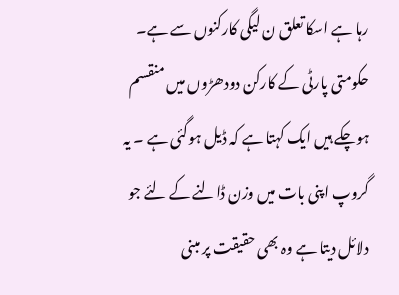رہا ہے اسکا تعلق ن لیگی کارکنوں سے ہے۔ حکومتی پارٹی کے کارکن دودھڑوں میں منقسم ہوچکے ہیں ایک کہتا ہے کہ ڈیل ہوگئی ہے ۔ یہ گروپ اپنی بات میں وزن ڈالنے کے لئے جو دلائل دیتا ہے وہ بھی حقیقت پر مبنی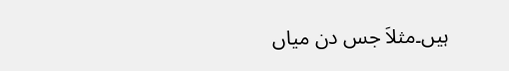ہیں۔مثلاَ جس دن میاں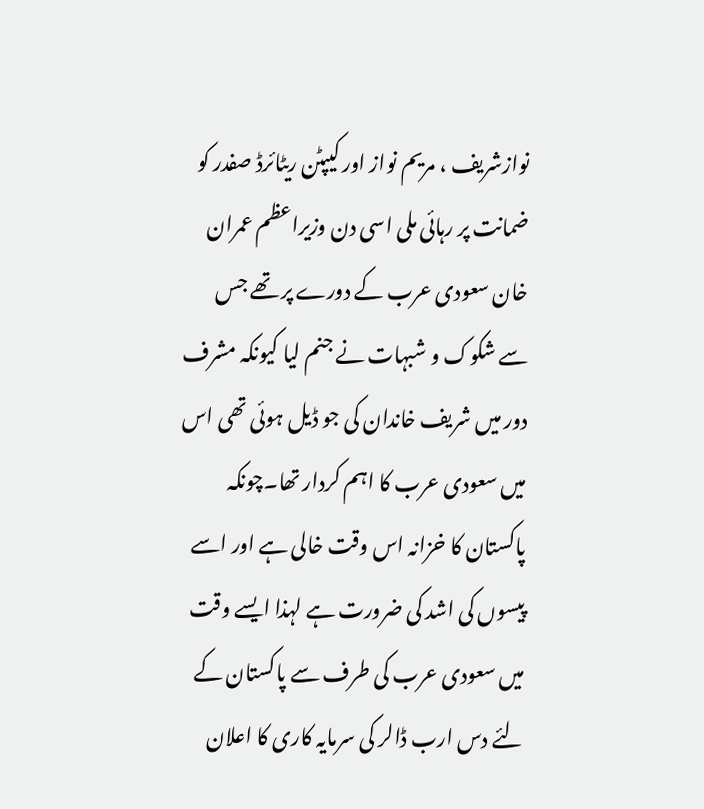نوازشریف ، مریم نواز اور کیپٹن ریٹائرڈ صفدر کو ضمانت پر رہائی ملی اسی دن وزیراعظم عمران خان سعودی عرب کے دورے پر تھے جس سے شکوک و شبہات نے جنم لیا کیونکہ مشرف دور میں شریف خاندان کی جو ڈیل ہوئی تھی اس میں سعودی عرب کا اہم کردار تھا۔چونکہ پاکستان کا خزانہ اس وقت خالی ہے اور اسے پیسوں کی اشد کی ضرورت ہے لہذا ایسے وقت میں سعودی عرب کی طرف سے پاکستان کے لئے دس ارب ڈالر کی سرمایہ کاری کا اعلان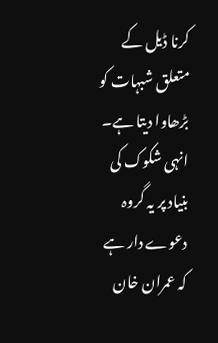کرنا ڈیل کے متعلق شبہات کو بڑھاوا دیتا ہے۔ انہی شکوک کی بنیاد پر یہ گروہ دعوے دار ہے کہ عمران خان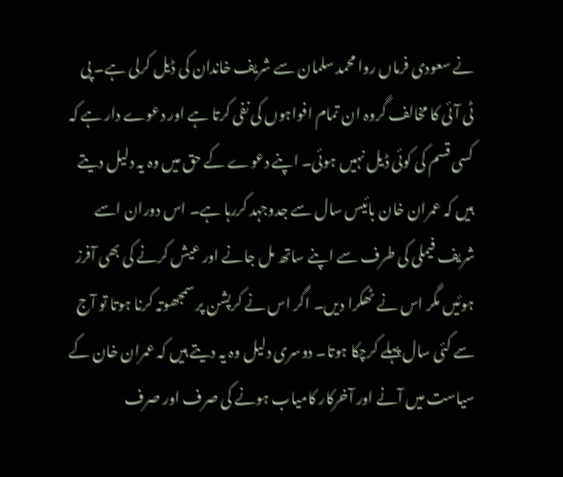نے سعودی فرماں روا محمد سلمان سے شریف خاندان کی ڈیل کرلی ہے۔ پی ٹی آئی کا مخالف گروہ ان تمام افواہوں کی نفی کرتا ہے اور دعوے دار ہے کہ کسی قسم کی کوئی ڈیل نہیں ہوئی۔ اپنے دعوے کے حق میں وہ یہ دلیل دیتے ہیں کہ عمران خان بائیس سال سے جدوجہد کررہا ہے۔ اس دوران اسے شریف فیملی کی طرف سے اپنے ساتھ مل جانے اور عیش کرنے کی بھی آفرز ہوئیں مگر اس نے ٹھکرا دیں۔ اگر اس نے کرپشن پر سمجھوتہ کرنا ہوتا تو آج سے کئی سال پہلے کرچکا ہوتا۔ دوسری دلیل وہ یہ دیتے ہیں کہ عمران خان کے سیاست میں آنے اور آخرکار کامیاب ہونے کی صرف اور صرف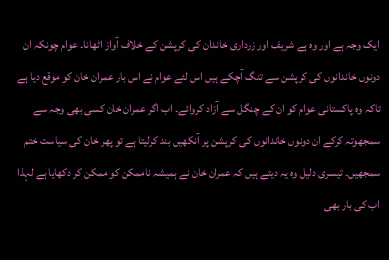ایک وجہ ہے اور وہ ہے شریف اور زرداری خاندان کی کرپشن کے خلاف آواز اٹھانا۔ عوام چونکہ ان دونوں خاندانوں کی کرپشن سے تنگ آچکے ہیں اس لئے عوام نے اس بار عمران خان کو موقع دیا ہے تاکہ وہ پاکستانی عوام کو ان کے چنگل سے آزاد کروائے۔ اب اگر عمران خان کسی بھی وجہ سے سمجھوتہ کرکے ان دونوں خاندانوں کی کرپشن پر آنکھیں بند کرلیتا ہے تو پھر خان کی سیاست ختم سمجھیں۔ تیسری دلیل وہ یہ دیتے ہیں کہ عمران خان نے ہمیشہ ناممکن کو ممکن کر دکھایا ہے لہذا اب کی بار بھی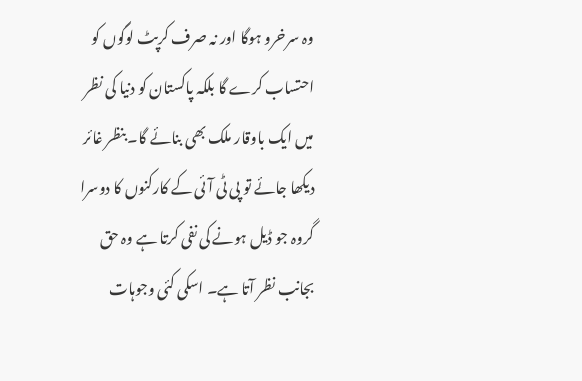وہ سرخرو ہوگا اور نہ صرف کرپٹ لوگوں کو احتساب کرے گا بلکہ پاکستان کو دنیا کی نظر میں ایک باوقار ملک بھی بنائے گا۔ بنظر غائر دیکھا جائے تو پی ٹی آئی کے کارکنوں کا دوسرا گروہ جو ڈیل ہونے کی نفی کرتا ہے وہ حق بجانب نظر آتا ہے۔ اسکی کئی وجوہات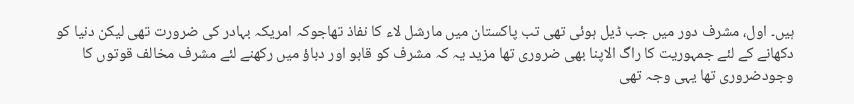ہیں۔ اول، مشرف دور میں جب ڈیل ہوئی تھی تب پاکستان میں مارشل لاء کا نفاذ تھاجوکہ امریکہ بہادر کی ضرورت تھی لیکن دنیا کو دکھانے کے لئے جمہوریت کا راگ الاپنا بھی ضروری تھا مزید یہ کہ مشرف کو قابو اور دباؤ میں رکھنے لئے مشرف مخالف قوتوں کا وجودضروری تھا یہی وجہ تھی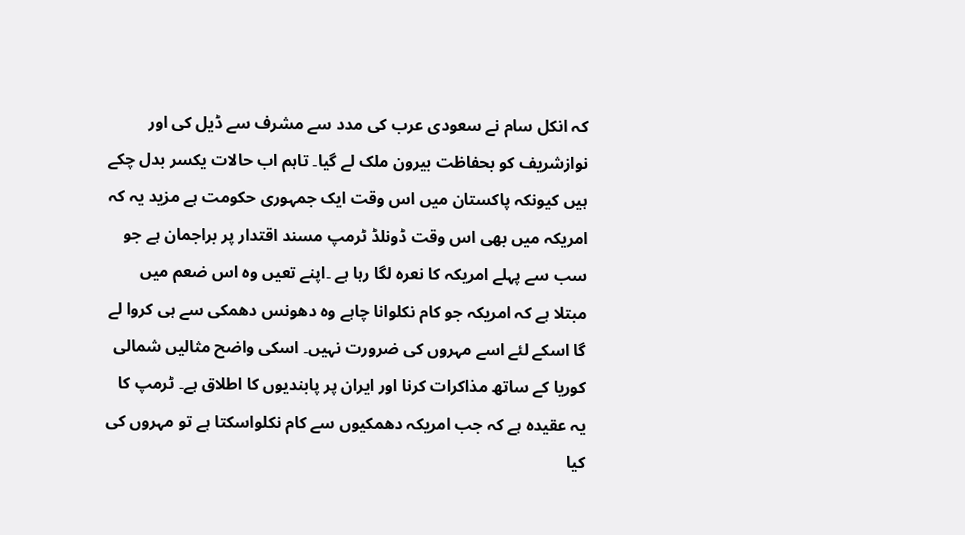کہ انکل سام نے سعودی عرب کی مدد سے مشرف سے ڈیل کی اور نوازشریف کو بحفاظت بیرون ملک لے گیا۔ تاہم اب حالات یکسر بدل چکے ہیں کیونکہ پاکستان میں اس وقت ایک جمہوری حکومت ہے مزید یہ کہ امریکہ میں بھی اس وقت ڈونلڈ ٹرمپ مسند اقتدار پر براجمان ہے جو سب سے پہلے امریکہ کا نعرہ لگا رہا ہے ۔اپنے تعیں وہ اس ضعم میں مبتلا ہے کہ امریکہ جو کام نکلوانا چاہے وہ دھونس دھمکی سے ہی کروا لے گا اسکے لئے اسے مہروں کی ضرورت نہیں۔ اسکی واضح مثالیں شمالی کوریا کے ساتھ مذاکرات کرنا اور ایران پر پابندیوں کا اطلاق ہے۔ ٹرمپ کا یہ عقیدہ ہے کہ جب امریکہ دھمکیوں سے کام نکلواسکتا ہے تو مہروں کی کیا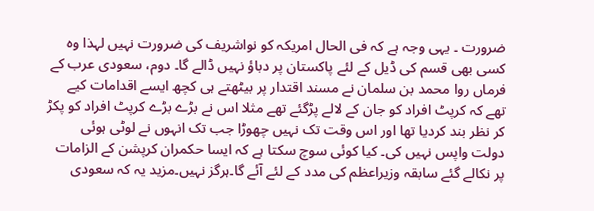ضرورت ۔ یہی وجہ ہے کہ فی الحال امریکہ کو نواشریف کی ضرورت نہیں لہذا وہ کسی بھی قسم کی ڈیل کے لئے پاکستان پر دباؤ نہیں ڈالے گا۔ دوم، سعودی عرب کے فرماں روا محمد بن سلمان نے مسند اقتدار پر بیٹھتے ہی کچھ ایسے اقدامات کیے تھے کہ کرپٹ افراد کو جان کے لالے پڑگئے تھے مثلا اس نے بڑے بڑے کرپٹ افراد کو پکڑ کر نظر بند کردیا تھا اور اس وقت تک نہیں چھوڑا جب تک انہوں نے لوٹی ہوئی دولت واپس نہیں کی۔ کیا کوئی سوچ سکتا ہے کہ ایسا حکمران کرپشن کے الزامات پر نکالے گئے سابقہ وزیراعظم کی مدد کے لئے آئے گا۔ہرگز نہیں۔مزید یہ کہ سعودی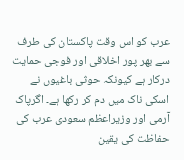عرب کو اس وقت پاکستان کی طرف سے بھر پور اخلاقی اور فوجی حمایت درکار ہے کیونکہ حوثی باغیوں نے اسکی ناک میں دم کر رکھا ہے۔ اگرپاک آرمی اور وزیراعظم سعودی عرب کی حفاظت کی یقین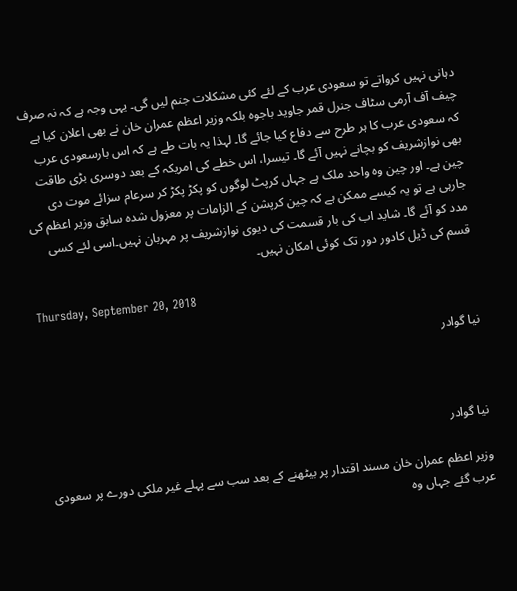دہانی نہیں کرواتے تو سعودی عرب کے لئے کئی مشکلات جنم لیں گی۔ یہی وجہ ہے کہ نہ صرف چیف آف آرمی سٹاف جنرل قمر جاوید باجوہ بلکہ وزیر اعظم عمران خان نے بھی اعلان کیا ہے کہ سعودی عرب کا ہر طرح سے دفاع کیا جائے گا۔ لہذا یہ بات طے ہے کہ اس بارسعودی عرب بھی نوازشریف کو بچانے نہیں آئے گا۔ تیسرا، اس خطے کی امریکہ کے بعد دوسری بڑی طاقت چین ہے۔ اور چین وہ واحد ملک ہے جہاں کرپٹ لوگوں کو پکڑ پکڑ کر سرعام سزائے موت دی جارہی ہے تو یہ کیسے ممکن ہے کہ چین کرپشن کے الزامات پر معزول شدہ سابق وزیر اعظم کی مدد کو آئے گا۔ شاید اب کی بار قسمت کی دیوی نوازشریف پر مہربان نہیں۔اسی لئے کسی قسم کی ڈیل کادور دور تک کوئی امکان نہیں۔

Thursday, September 20, 2018

نیا گوادر



نیا گوادر

وزیر اعظم عمران خان مسند اقتدار پر بیٹھنے کے بعد سب سے پہلے غیر ملکی دورے پر سعودی عرب گئے جہاں وہ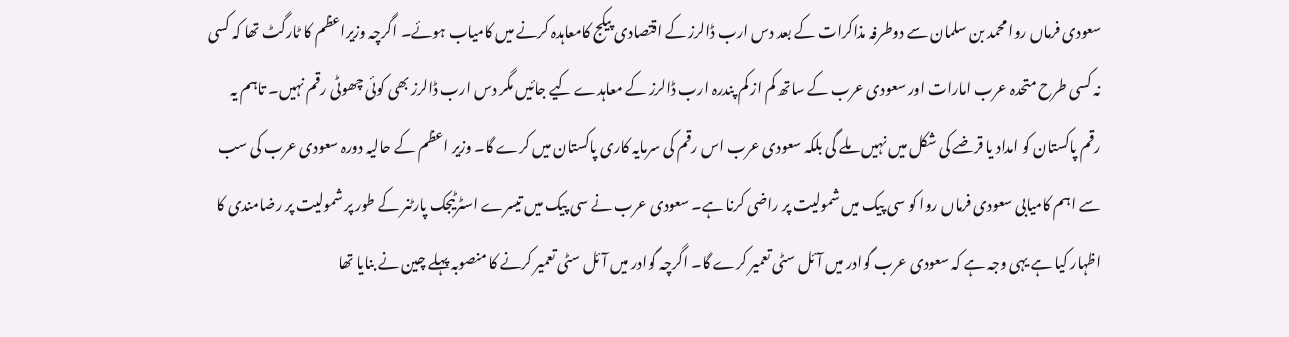سعودی فرماں روا محمد بن سلمان سے دوطرفہ مذاکرات کے بعد دس ارب ڈالرز کے اقتصادی پیکج کامعاہدہ کرنے میں کامیاب ہوئے۔ اگرچہ وزیراعظم کا ٹارگٹ تھا کہ کسی نہ کسی طرح متحدہ عرب امارات اور سعودی عرب کے ساتھ کم از کم پندرہ ارب ڈالرز کے معاہدے کیے جائیں مگر دس ارب ڈالرز بھی کوئی چھوٹی رقم نہیں۔ تاہم یہ رقم پاکستان کو امداد یا قرضے کی شکل میں نہیں ملے گی بلکہ سعودی عرب اس رقم کی سرمایہ کاری پاکستان میں کرے گا۔ وزیر اعظم کے حالیہ دورہ سعودی عرب کی سب سے اہم کامیابی سعودی فرماں روا کو سی پیک میں شمولیت پر راضی کرنا ہے۔ سعودی عرب نے سی پیک میں تیسرے اسٹرٹیجک پارٹنر کے طور پر شمولیت پر رضامندی کا اظہار کیا ہے یہی وجہ ہے کہ سعودی عرب گوادر میں آئل سٹی تعمیر کرے گا۔ اگرچہ گوادر میں آئل سٹی تعمیر کرنے کا منصوبہ پہلے چین نے بنایا تھا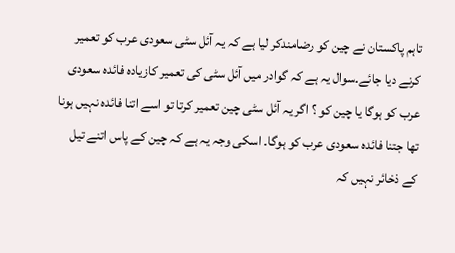تاہم پاکستان نے چین کو رضامندکر لیا ہے کہ یہ آئل سٹی سعودی عرب کو تعمیر کرنے دیا جائے۔سوال یہ ہے کہ گوادر میں آئل سٹی کی تعمیر کازیادہ فائدہ سعودی عرب کو ہوگا یا چین کو ؟ اگر یہ آئل سٹی چین تعمیر کرتا تو اسے اتنا فائدہ نہیں ہونا تھا جتنا فائدہ سعودی عرب کو ہوگا۔ اسکی وجہ یہ ہے کہ چین کے پاس اتنے تیل کے ذخائر نہیں کہ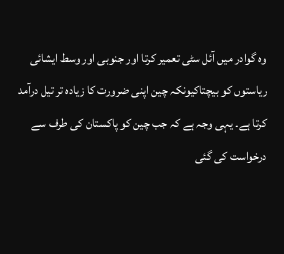وہ گوادر میں آئل سٹی تعمیر کرتا اور جنوبی اور وسط ایشائی ریاستوں کو بیچتاکیونکہ چین اپنی ضرورت کا زیادہ تر تیل درآمد کرتا ہے۔ یہی وجہ ہے کہ جب چین کو پاکستان کی طرف سے درخواست کی گئی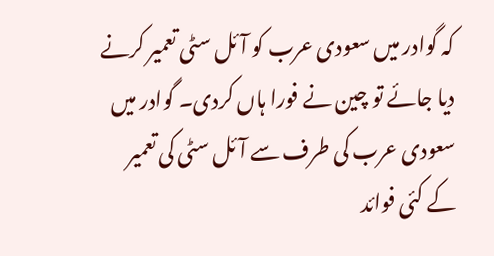کہ گوادر میں سعودی عرب کو آئل سٹی تعمیر کرنے دیا جائے تو چین نے فورا ہاں کردی۔ گوادر میں سعودی عرب کی طرف سے آئل سٹی کی تعمیر کے کئی فوائد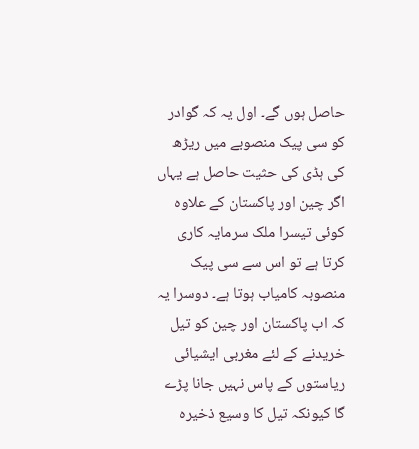حاصل ہوں گے۔ اول یہ کہ گوادر کو سی پیک منصوبے میں ریڑھ کی ہڈی کی حثیت حاصل ہے یہاں اگر چین اور پاکستان کے علاوہ کوئی تیسرا ملک سرمایہ کاری کرتا ہے تو اس سے سی پیک منصوبہ کامیاب ہوتا ہے۔ دوسرا یہ کہ اب پاکستان اور چین کو تیل خریدنے کے لئے مغربی ایشیائی ریاستوں کے پاس نہیں جانا پڑے گا کیونکہ تیل کا وسیع ذخیرہ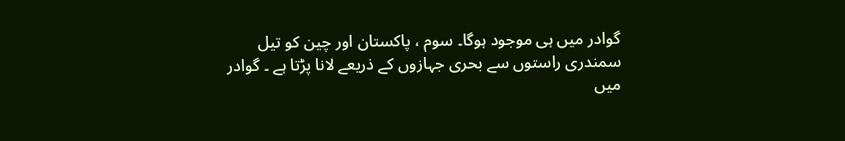گوادر میں ہی موجود ہوگا۔ سوم ، پاکستان اور چین کو تیل سمندری راستوں سے بحری جہازوں کے ذریعے لانا پڑتا ہے ۔ گوادر میں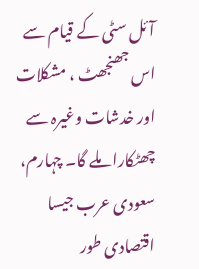آئل سٹی کے قیام سے اس جھنجھٹ ، مشکلات اور خدشات وغیرہ سے چھٹکارا ملے گا۔ چہارم، سعودی عرب جیسا اقتصادی طور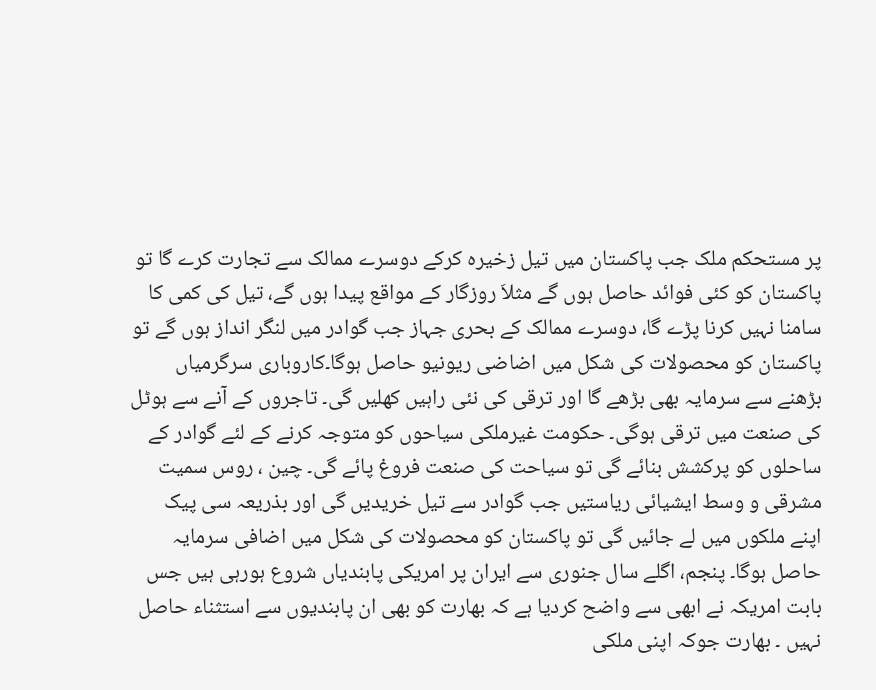پر مستحکم ملک جب پاکستان میں تیل زخیرہ کرکے دوسرے ممالک سے تجارت کرے گا تو پاکستان کو کئی فوائد حاصل ہوں گے مثلاَ روزگار کے مواقع پیدا ہوں گے، تیل کی کمی کا سامنا نہیں کرنا پڑے گا، دوسرے ممالک کے بحری جہاز جب گوادر میں لنگر انداز ہوں گے تو پاکستان کو محصولات کی شکل میں اضاضی ریونیو حاصل ہوگا۔کاروباری سرگرمیاں بڑھنے سے سرمایہ بھی بڑھے گا اور ترقی کی نئی راہیں کھلیں گی۔ تاجروں کے آنے سے ہوٹل کی صنعت میں ترقی ہوگی۔ حکومت غیرملکی سیاحوں کو متوجہ کرنے کے لئے گوادر کے ساحلوں کو پرکشش بنائے گی تو سیاحت کی صنعت فروغ پائے گی۔ چین ، روس سمیت مشرقی و وسط ایشیائی ریاستیں جب گوادر سے تیل خریدیں گی اور بذریعہ سی پیک اپنے ملکوں میں لے جائیں گی تو پاکستان کو محصولات کی شکل میں اضافی سرمایہ حاصل ہوگا۔ پنجم، اگلے سال جنوری سے ایران پر امریکی پابندیاں شروع ہورہی ہیں جس بابت امریکہ نے ابھی سے واضح کردیا ہے کہ بھارت کو بھی ان پابندیوں سے استثناء حاصل نہیں ۔ بھارت جوکہ اپنی ملکی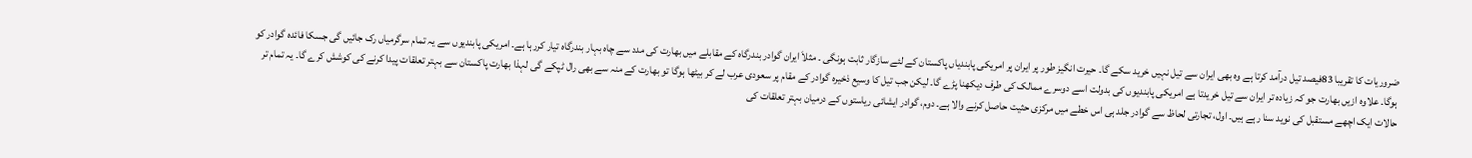ضروریات کا تقریبا 83فیصد تیل درآمد کرتا ہے وہ بھی ایران سے تیل نہیں خرید سکے گا۔ حیرت انگیز طور پر ایران پر امریکی پابندیاں پاکستان کے لئے سازگار ثابت ہونگی ۔ مثلاَ ایران گوادر بندرگاہ کے مقابلے میں بھارت کی مدد سے چاہ بہار بندرگاہ تیار کررہا ہے۔ امریکی پابندیوں سے یہ تمام سرگرمیاں رک جائیں گی جسکا فائدہ گوادر کو ہوگا۔ علاوہ ازیں بھارت جو کہ زیادہ تر ایران سے تیل خریدتا ہے امریکی پابندیوں کی بدولت اسے دوسرے ممالک کی طرف دیکھنا پڑے گا۔ لیکن جب تیل کا وسیع ذخیرہ گوادر کے مقام پر سعودی عرب لے کر بیٹھا ہوگا تو بھارت کے منہ سے بھی رال ٹپکے گی لہذا بھارت پاکستان سے بہتر تعلقات پیدا کرنے کی کوشش کرے گا۔ یہ تمام تر حالات ایک اچھے مستقبل کی نوید سنا رہے ہیں۔ اول، تجارتی لحاظ سے گوادر جلد ہی اس خطے میں مرکزی حثیت حاصل کرنے والا ہے۔ دوم، گوادر ایشائی ریاستوں کے درمیان بہتر تعلقات کی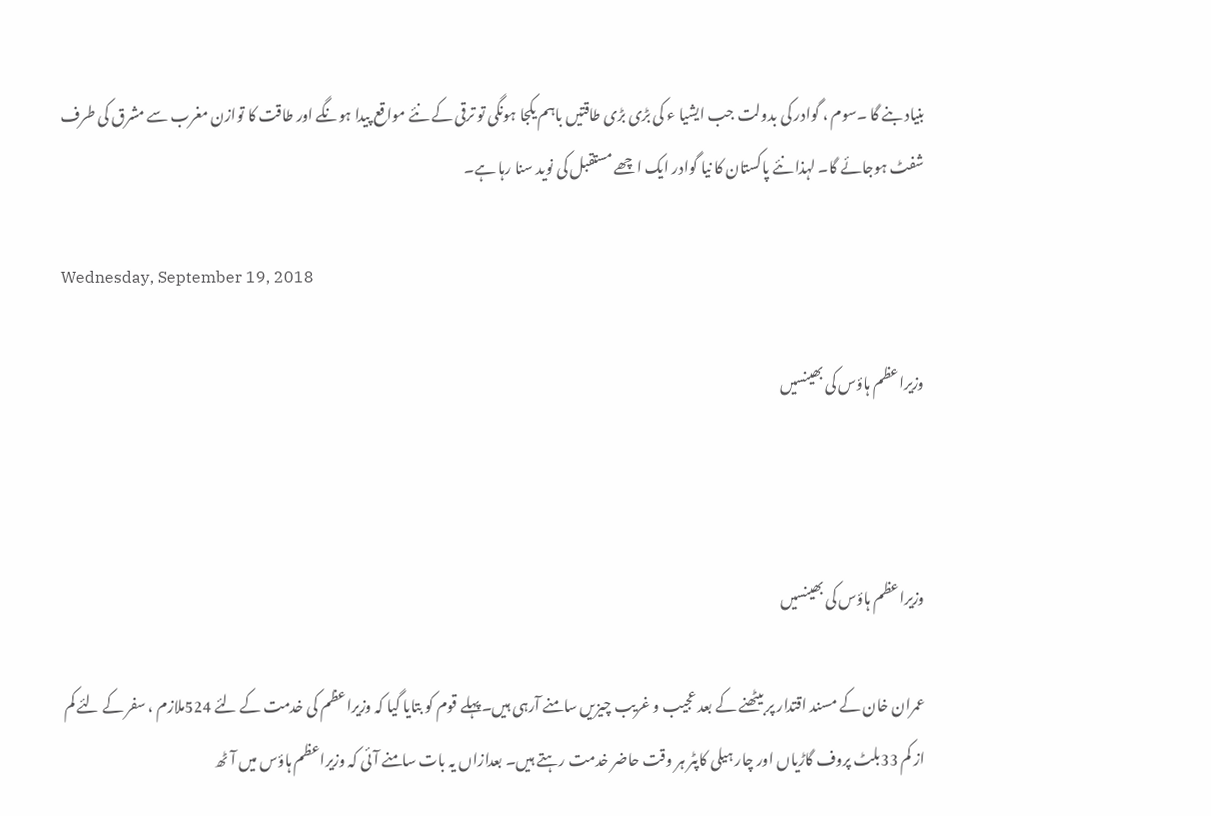بنیاد بنے گا ۔سوم ، گوادر کی بدولت جب ایشیا ء کی بڑی بڑی طاقتیں باہم یکجا ہونگی تو ترقی کے نئے مواقع پیدا ہونگے اور طاقت کا توازن مغرب سے مشرق کی طرف شفٹ ہوجائے گا۔ لہذا نئے پاکستان کا نیا گوادر ایک اچھے مستقبل کی نوید سنا رہا ہے۔

Wednesday, September 19, 2018

وزیراعظم ہاؤس کی بھینسیں



وزیراعظم ہاؤس کی بھینسیں

عمران خان کے مسند اقتدار پر بیٹھنے کے بعد عجیب و غریب چیزیں سامنے آرہی ہیں۔پہلے قوم کو بتایا گیا کہ وزیراعظم کی خدمت کے لئے 524ملازم ، سفر کے لئے کم از کم 33بلٹ پروف گاڑیاں اور چار ہیلی کاپٹر ہر وقت حاضر خدمت رہتے ہیں۔ بعدازاں یہ بات سامنے آئی کہ وزیراعظم ہاؤس میں آٹھ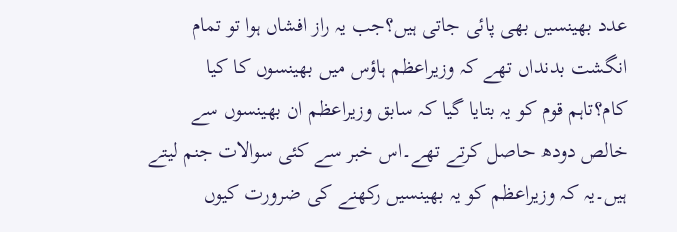عدد بھینسیں بھی پائی جاتی ہیں؟جب یہ راز افشاں ہوا تو تمام انگشت بدنداں تھے کہ وزیراعظم ہاؤس میں بھینسوں کا کیا کام؟تاہم قوم کو یہ بتایا گیا کہ سابق وزیراعظم ان بھینسوں سے خالص دودھ حاصل کرتے تھے۔اس خبر سے کئی سوالات جنم لیتے ہیں۔یہ کہ وزیراعظم کو یہ بھینسیں رکھنے کی ضرورت کیوں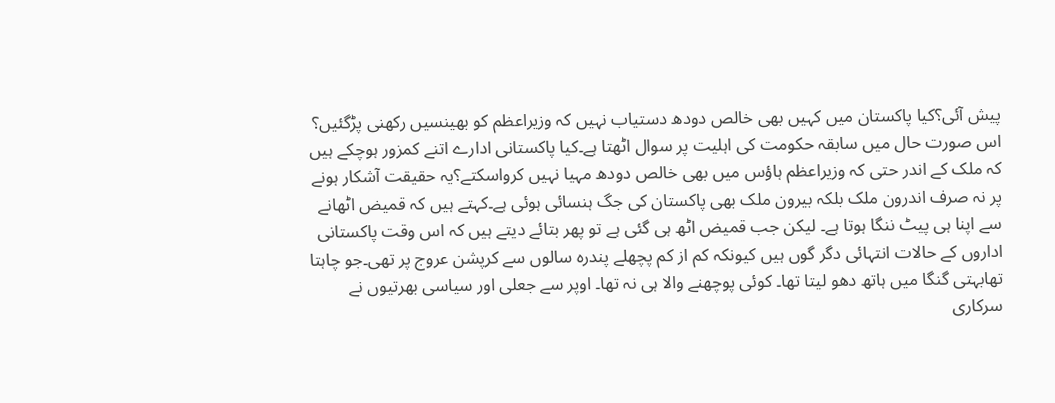پیش آئی؟کیا پاکستان میں کہیں بھی خالص دودھ دستیاب نہیں کہ وزیراعظم کو بھینسیں رکھنی پڑگئیں؟ اس صورت حال میں سابقہ حکومت کی اہلیت پر سوال اٹھتا ہے۔کیا پاکستانی ادارے اتنے کمزور ہوچکے ہیں کہ ملک کے اندر حتی کہ وزیراعظم ہاؤس میں بھی خالص دودھ مہیا نہیں کرواسکتے؟یہ حقیقت آشکار ہونے پر نہ صرف اندرون ملک بلکہ بیرون ملک بھی پاکستان کی جگ ہنسائی ہوئی ہے۔کہتے ہیں کہ قمیض اٹھانے سے اپنا ہی پیٹ ننگا ہوتا ہے۔ لیکن جب قمیض اٹھ ہی گئی ہے تو پھر بتائے دیتے ہیں کہ اس وقت پاکستانی اداروں کے حالات انتہائی دگر گوں ہیں کیونکہ کم از کم پچھلے پندرہ سالوں سے کرپشن عروج پر تھی۔جو چاہتا تھابہتی گنگا میں ہاتھ دھو لیتا تھا۔ کوئی پوچھنے والا ہی نہ تھا۔ اوپر سے جعلی اور سیاسی بھرتیوں نے سرکاری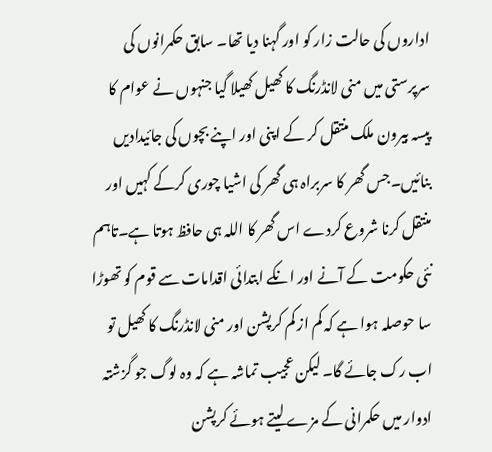اداروں کی حالت زار کو اور گہنا دیا تھا۔ سابق حکمرانوں کی سرپرستی میں منی لانڈرنگ کا کھیل کھیلا گیا جنہوں نے عوام کا پیسہ بیرون ملک منتقل کر کے اپنی اور اپنے بچوں کی جائیدادیں بنائیں۔جس گھر کا سربراہ ہی گھر کی اشیا چوری کرکے کہیں اور منتقل کرنا شروع کردے اس گھر کا اللہ ہی حافظ ہوتا ہے۔تاہم نئی حکومت کے آنے اور انکے ابتدائی اقدامات سے قوم کو تھوڑا سا حوصلہ ہوا ہے کہ کم از کم کرپشن اور منی لانڈرنگ کا کھیل تو اب رک جائے گا۔ لیکن عجیب تماشہ ہے کہ وہ لوگ جو گزشتہ ادوار میں حکمرانی کے مزے لیتے ہوئے کرپشن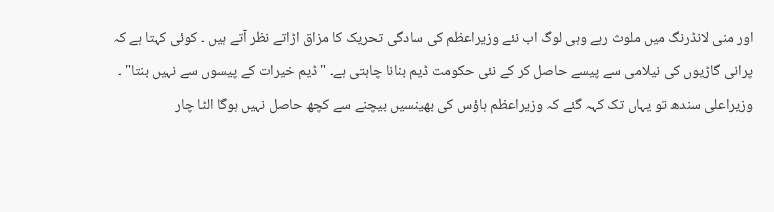اور منی لانڈرنگ میں ملوث رہے وہی لوگ اب نئے وزیراعظم کی سادگی تحریک کا مزاق اڑاتے نظر آتے ہیں ۔ کوئی کہتا ہے کہ پرانی گاڑیوں کی نیلامی سے پیسے حاصل کر کے نئی حکومت ڈیم بنانا چاہتی ہے۔ "ڈیم خیرات کے پیسوں سے نہیں بنتا" ۔ وزیراعلی سندھ تو یہاں تک کہہ گئے کہ وزیراعظم ہاؤس کی بھینسیں بیچنے سے کچھ حاصل نہیں ہوگا الٹا چار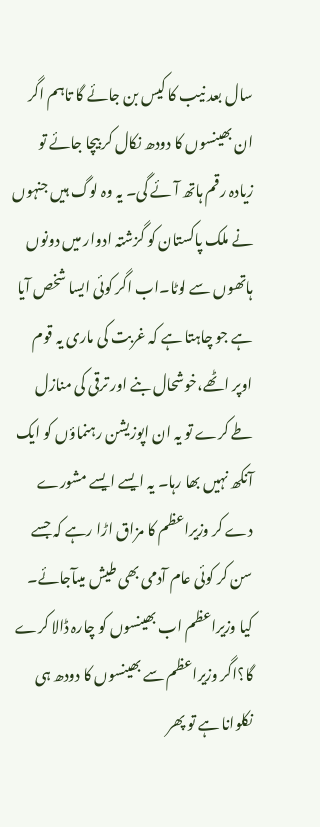سال بعد نیب کا کیس بن جائے گا تاہم اگر ان بھینسوں کا دودھ نکال کر بیچا جائے تو زیادہ رقم ہاتھ آئے گی۔ یہ وہ لوگ ہیں جنہوں نے ملک پاکستان کو گزشتہ ادوار میں دونوں ہاتھوں سے لوٹا۔اب اگر کوئی ایسا شخص آیا ہے جو چاہتا ہے کہ غربت کی ماری یہ قوم اوپر اٹھے،خوشحال بنے اور ترقی کی منازل طے کرے تو یہ ان اپوزیشن رہنماؤں کو ایک آنکھ نہیں بھا رہا۔ یہ ایسے ایسے مشورے دے کر وزیراعظم کا مزاق اڑا رہے کہ جسے سن کر کوئی عام آدمی بھی طیش میںآجائے۔ کیا وزیراعظم اب بھینسوں کو چارہ ڈالا کرے گا؟اگر وزیراعظم سے بھینسوں کا دودھ ہی نکلوانا ہے تو پھر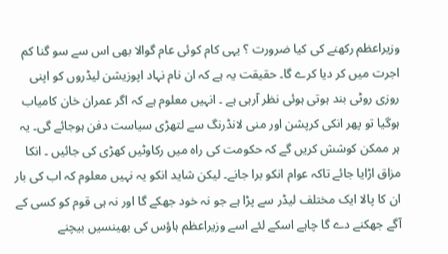وزیراعظم رکھنے کی کیا ضرورت ؟ یہی کام کوئی عام گوالا بھی اس سے سو گنا کم اجرت میں کر دیا کرے گا۔ حقیقت یہ ہے کہ ان نام نہاد اپوزیشن لیڈروں کو اپنی روزی روٹی بند ہوتی ہوئی نظر آرہی ہے ۔ انہیں معلوم ہے کہ اگر عمران خان کامیاب ہوگیا تو پھر انکی کرپشن اور منی لانڈرنگ سے لتھڑی سیاست دفن ہوجائے گی۔ یہ ہر ممکن کوشش کریں گے کہ حکومت کی راہ میں رکاوٹیں کھڑی کی جائیں ۔ انکا مزاق اڑایا جائے تاکہ عوام انکو برا جانے۔ لیکن شاید انکو یہ نہیں معلوم کہ اب کی بار ان کا پالا ایک مختلف لیڈر سے پڑا ہے جو نہ خود جھکے گا اور نہ ہی قوم کو کسی کے آگے جھکنے دے گا چاہے اسکے لئے اسے وزیراعظم ہاؤس کی بھینسیں بیچنے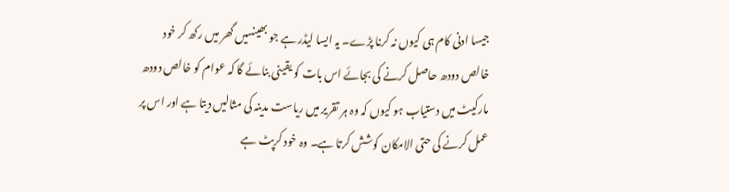جیسا ادنی کام ہی کیوں نہ کرنا پڑے۔ یہ ایسا لیڈر ہے جو بھینسیں گھر میں رکھ کر خود خالص دودھ حاصل کرنے کی بجائے اس بات کو یقینی بنائے گا کہ عوام کو خالص دودھ مارکیٹ میں دستیاب ہو کیوں کہ وہ ہر تقریر میں ریاست مدینہ کی مثالیں دیتا ہے اور اس پر عمل کرنے کی حتی الامکان کوشش کرتا ہے۔ وہ خود کرپٹ ہے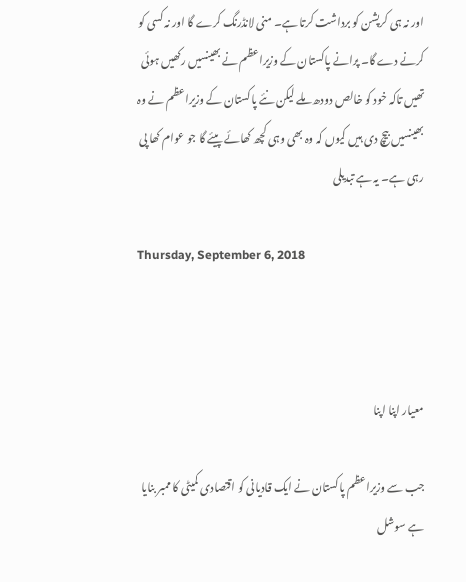اور نہ ہی کرپشن کو برداشت کرتا ہے۔ منی لانڈرنگ کرے گا اور نہ کسی کو کرنے دے گا۔ پرانے پاکستان کے وزیراعظم نے بھینسیں رکھیں ہوئی تھیں تاکہ خود کو خالص دودھ ملے لیکن نئے پاکستان کے وزیراعظم نے وہ بھینسیں بیچ دی ہیں کیوں کہ وہ بھی وہی کچھ کھائے پیئے گا جو عوام کھا پی رہی ہے۔ یہ ہے تبدیلی

Thursday, September 6, 2018



معیار اپنا اپنا

جب سے وزیراعظم پاکستان نے ایک قادیانی کو اقتصادی کمیٹی کا ممبر بنایا ہے سوشل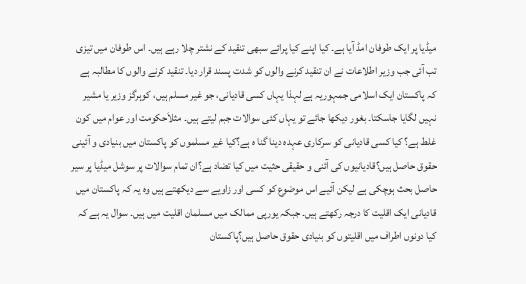میڈیا پر ایک طوفان امڈ آیا ہے۔ کیا اپنے کیا پرائے سبھی تنقید کے نشتر چلا رہے ہیں۔ اس طوفان میں تیزی تب آئی جب وزیر اطلاعات نے ان تنقید کرنے والوں کو شدت پسند قرار دیا۔ تنقید کرنے والوں کا مطالبہ ہے کہ پاکستان ایک اسلامی جمہوریہ ہے لہذا یہاں کسی قادیانی، جو غیر مسلم ہیں، کوہرگز وزیر یا مشیر نہیں لگایا جاسکتا۔ بغور دیکھا جائے تو یہاں کئی سوالات جبم لیتے ہیں۔ مثلاَحکومت اور عوام میں کون غلط ہے؟ کیا کسی قادیانی کو سرکاری عہدہ دینا گنا ہ ہے؟کیا غیر مسلموں کو پاکستان میں بنیادی و آئینی حقوق حاصل ہیں؟قادیانیوں کی آئنی و حقیقی حثیت میں کیا تضاد ہے؟ان تمام سوالات پر سوشل میڈیا پر سیر حاصل بحث ہوچکی ہے لیکن آئیے اس موضوع کو کسی اور زاویے سے دیکھتے ہیں وہ یہ کہ پاکستان میں قادیانی ایک اقلیت کا درجہ رکھتے ہیں۔ جبکہ یورپی ممالک میں مسلمان اقلیت میں ہیں۔ سوال یہ ہے کہ کیا دونوں اطراف میں اقلیتوں کو بنیادی حقوق حاصل ہیں؟پاکستان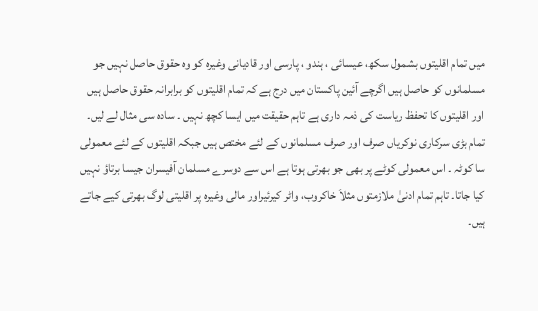میں تمام اقلیتوں بشمول سکھ، عیسائی ، ہندو ، پارسی اور قادیانی وغیرہ کو وہ حقوق حاصل نہیں جو مسلمانوں کو حاصل ہیں اگرچے آئین پاکستان میں درج ہے کہ تمام اقلیتوں کو برابرانہ حقوق حاصل ہیں اور اقلیتوں کا تحفظ ریاست کی ذمہ داری ہے تاہم حقیقت میں ایسا کچھ نہیں ۔ سادہ سی مثال لے لیں۔ تمام بڑی سرکاری نوکریاں صرف اور صرف مسلمانوں کے لئے مختص ہیں جبکہ اقلیتوں کے لئے معمولی سا کوٹہ ۔ اس معمولی کوٹے پر بھی جو بھرتی ہوتا ہے اس سے دوسرے مسلمان آفیسران جیسا برتاؤ نہیں کیا جاتا۔ تاہم تمام ادنیٰ ملازمتوں مثلاَ خاکروب، واٹر کیرئیراور مالی وغیرہ پر اقلیتی لوگ بھرتی کیے جاتے ہیں۔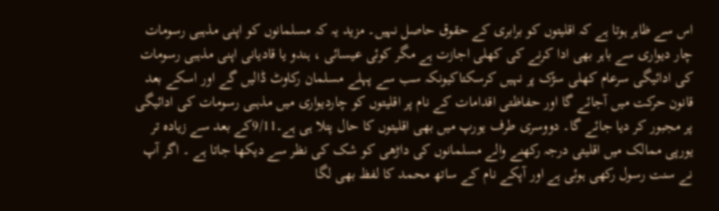اس سے ظاہر ہوتا ہے کہ اقلیتوں کو برابری کے حقوق حاصل نہیں۔ مزید یہ کہ مسلمانوں کو اپنی مذہبی رسومات چار دیواری سے باہر بھی ادا کرنے کی کھلی اجازت ہے مگر کوئی عیسائی ، ہندو یا قادیانی اپنی مذہبی رسومات کی ادائیگی سرعام کھلی سڑک پر نہیں کرسکتاکیونکہ سب سے پہلے مسلمان رکاوٹ ڈالیں گے اور اسکے بعد قانون حرکت میں آجائے گا اور حفاظتی اقدامات کے نام پر اقلیتوں کو چاردیواری میں مذہبی رسومات کی ادائیگی پر مجبور کر دیا جائے گا۔ دووسری طرف یورپ میں بھی اقلیتوں کا حال پتلا ہی ہے۔9/11کے بعد سے زیادہ تر یورپی ممالک میں اقلیتی درجہ رکھنے والے مسلمانوں کی داڑھی کو شک کی نظر سے دیکھا جاتا ہے ۔ اگر آپ نے سنت رسول رکھی ہوئی ہے اور آپکے نام کے ساتھ محمد کا لفظ بھی لگا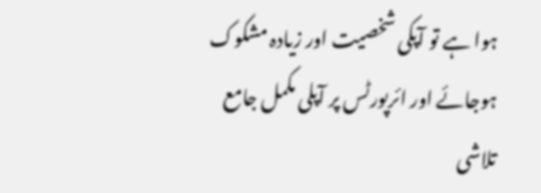ہوا ہے تو آپکی شخصیت اور زیادہ مشکوک ہوجائے اور ائرپورٹس پر آپلی مکمل جامع تلاشی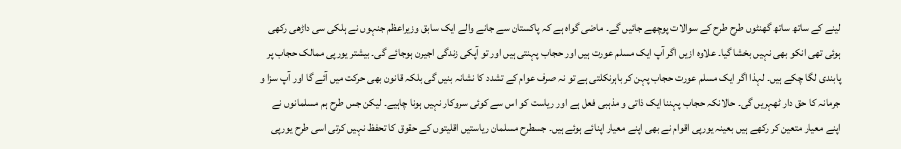لینے کے ساتھ ساتھ گھنٹوں طرح طرح کے سوالات پوچھے جائیں گے۔ ماضی گواہ ہے کہ پاکستان سے جانے والے ایک سابق وزیراعظم جنہوں نے ہلکی سی داڑھی رکھی ہوئی تھی انکو بھی نہیں بخشا گیا۔ علاوہ ازیں اگر آپ ایک مسلم عورت ہیں اور حجاب پہنتی ہیں اور تو آپکی زندگی اجیرن ہوجائے گی۔ بیشتر یورپی ممالک حجاب پر پابندی لگا چکے ہیں۔ لہذا اگر ایک مسلم عورت حجاب پہن کر باہرنکلتی ہے تو نہ صرف عوام کے تشدد کا نشانہ بنیں گی بلکہ قانون بھی حرکت میں آئے گا اور آپ سزا و جرمانہ کا حق دار ٹھہریں گی۔ حالانکہ حجاب پہننا ایک ذاتی و مذہبی فعل ہے اور ریاست کو اس سے کوئی سروکار نہیں ہونا چاہیے۔ لیکن جس طرح ہم مسلمانوں نے اپنے معیار متعین کر رکھے ہیں بعینہ یورپی اقوام نے بھی اپنے معیار اپنائے ہوئے ہیں۔ جسطرح مسلمان ریاستیں اقلیتوں کے حقوق کا تحفظ نہیں کرتی اسی طرح یورپی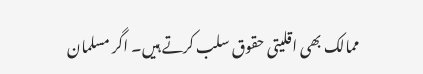ممالک بھی اقلیتی حقوق سلب کرتے ہیں۔ اگر مسلمان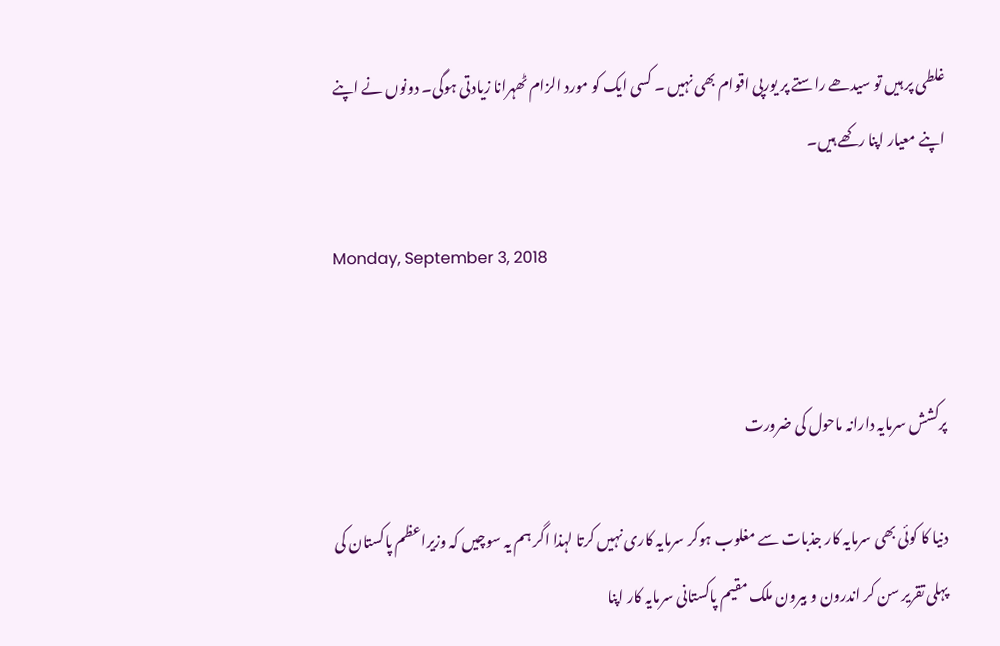غلطی پر ہیں تو سیدھے راستے پر یورپی اقوام بھی نہیں ۔ کسی ایک کو مورد الزام ٹھہرانا زیادتی ہوگی۔ دونوں نے اپنے اپنے معیار اپنا رکھے ہیں۔

Monday, September 3, 2018


پرکشش سرمایہ دارانہ ماحول کی ضرورت

دنیا کا کوئی بھی سرمایہ کار جذبات سے مغلوب ہوکر سرمایہ کاری نہیں کرتا لہذا اگر ہم یہ سوچیں کہ وزیراعظم پاکستان کی پہلی تقریر سن کر اندرون و بیرون ملک مقیم پاکستانی سرمایہ کار اپنا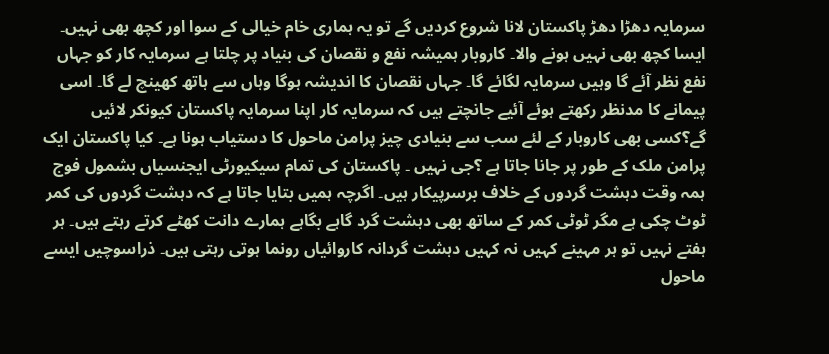سرمایہ دھڑا دھڑ پاکستان لانا شروع کردیں گے تو یہ ہماری خام خیالی کے سوا اور کچھ بھی نہیں۔ ایسا کچھ بھی نہیں ہونے والا۔ کاروبار ہمیشہ نفع و نقصان کی بنیاد پر چلتا ہے سرمایہ کار کو جہاں نفع نظر آئے گا وہیں سرمایہ لگائے گا۔ جہاں نقصان کا اندیشہ ہوگا وہاں سے ہاتھ کھینچ لے گا۔ اسی پیمانے کا مدنظر رکھتے ہوئے آئیے جانچتے ہیں کہ سرمایہ کار اپنا سرمایہ پاکستان کیونکر لائیں گے؟کسی بھی کاروبار کے لئے سب سے بنیادی چیز پرامن ماحول کا دستیاب ہونا ہے۔ کیا پاکستان ایک پرامن ملک کے طور پر جانا جاتا ہے ؟جی نہیں ۔ پاکستان کی تمام سیکیورٹی ایجنسیاں بشمول فوج ہمہ وقت دہشت گردوں کے خلاف برسرپیکار ہیں۔ اگرچہ ہمیں بتایا جاتا ہے کہ دہشت گردوں کی کمر ٹوٹ چکی ہے مگر ٹوٹی کمر کے ساتھ بھی دہشت گرد گاہے بگاہے ہمارے دانت کھٹے کرتے رہتے ہیں۔ ہر ہفتے نہیں تو ہر مہینے کہیں نہ کہیں دہشت گردانہ کاروائیاں رونما ہوتی رہتی ہیں۔ ذراسوچیں ایسے ماحول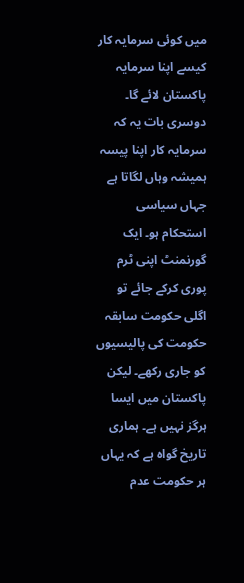میں کوئی سرمایہ کار کیسے اپنا سرمایہ پاکستان لائے گا۔ دوسری بات یہ کہ سرمایہ کار اپنا پیسہ ہمیشہ وہاں لگاتا ہے جہاں سیاسی استحکام ہو۔ ایک گورنمنٹ اپنی ٹرم پوری کرکے جائے تو اگلی حکومت سابقہ حکومت کی پالیسیوں کو جاری رکھے۔ لیکن پاکستان میں ایسا ہرگز نہیں ہے۔ ہماری تاریخ گواہ ہے کہ یہاں ہر حکومت عدم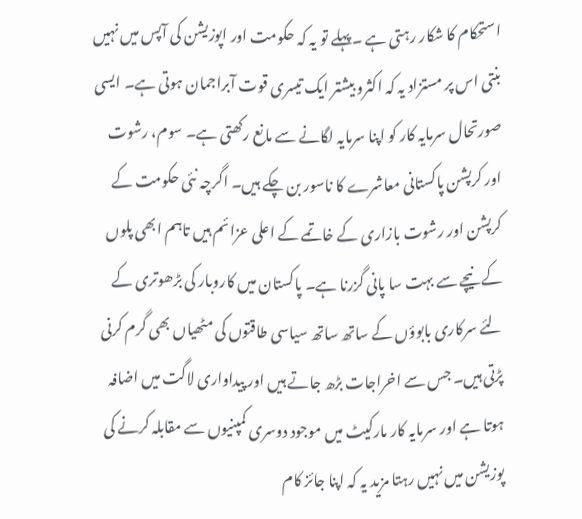استحکام کا شکار رہتی ہے ۔پہلے تو یہ کہ حکومت اور اپوزیشن کی آپس میں نہیں بنتی اس پر مستزاد یہ کہ اکثرو بیشتر ایک تیسری قوت آبراجمان ہوتی ہے۔ ایسی صورتحال سرمایہ کار کو اپنا سرمایہ لگانے سے مانع رکھتی ہے۔ سوم، رشوت اور کرپشن پاکستانی معاشرے کا ناسور بن چکے ہیں۔ اگرچہ نئی حکومت کے کرپشن اور رشوت بازاری کے خاتمے کے اعلی عزائم ہیں تاہم ابھی پلوں کے نیچے سے بہت سا پانی گزرنا ہے۔ پاکستان میں کاروبار کی بڑھوتری کے لئے سرکاری بابوؤں کے ساتھ ساتھ سیاسی طاقتوں کی مٹھیاں بھی گرم کرنی پڑتی ہیں۔ جس سے اخراجات بڑھ جاتے ہیں اور پیداواری لاگت میں اضافہ ہوتا ہے اور سرمایہ کار مارکیٹ میں موجود دوسری کمپنیوں سے مقابلہ کرنے کی پوزیشن میں نہیں رہتا مزید یہ کہ اپنا جائز کام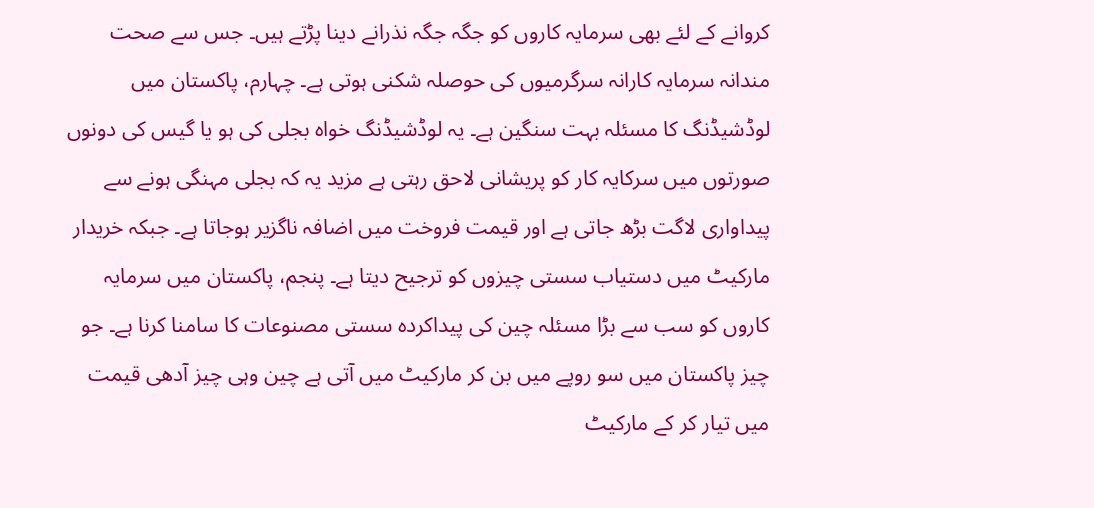کروانے کے لئے بھی سرمایہ کاروں کو جگہ جگہ نذرانے دینا پڑتے ہیں۔ جس سے صحت مندانہ سرمایہ کارانہ سرگرمیوں کی حوصلہ شکنی ہوتی ہے۔ چہارم، پاکستان میں لوڈشیڈنگ کا مسئلہ بہت سنگین ہے۔ یہ لوڈشیڈنگ خواہ بجلی کی ہو یا گیس کی دونوں صورتوں میں سرکایہ کار کو پریشانی لاحق رہتی ہے مزید یہ کہ بجلی مہنگی ہونے سے پیداواری لاگت بڑھ جاتی ہے اور قیمت فروخت میں اضافہ ناگزیر ہوجاتا ہے۔ جبکہ خریدار مارکیٹ میں دستیاب سستی چیزوں کو ترجیح دیتا ہے۔ پنجم، پاکستان میں سرمایہ کاروں کو سب سے بڑا مسئلہ چین کی پیداکردہ سستی مصنوعات کا سامنا کرنا ہے۔ جو چیز پاکستان میں سو روپے میں بن کر مارکیٹ میں آتی ہے چین وہی چیز آدھی قیمت میں تیار کر کے مارکیٹ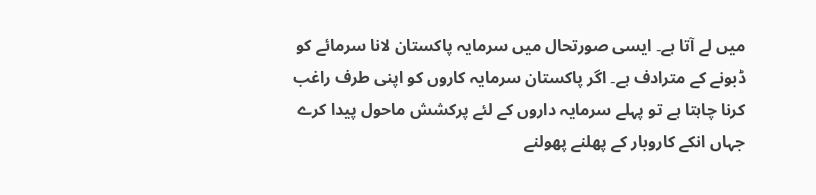میں لے آتا ہے۔ ایسی صورتحال میں سرمایہ پاکستان لانا سرمائے کو ڈبونے کے مترادف ہے۔ اگر پاکستان سرمایہ کاروں کو اپنی طرف راغب کرنا چاہتا ہے تو پہلے سرمایہ داروں کے لئے پرکشش ماحول پیدا کرے جہاں انکے کاروبار کے پھلنے پھولنے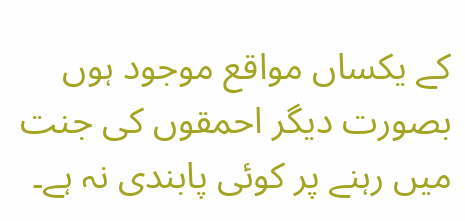کے یکساں مواقع موجود ہوں بصورت دیگر احمقوں کی جنت میں رہنے پر کوئی پابندی نہ ہے۔